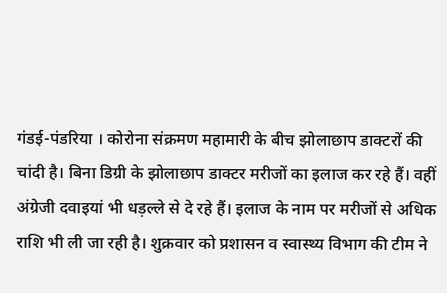गंडई-पंडरिया । कोरोना संक्रमण महामारी के बीच झोलाछाप डाक्टरों की चांदी है। बिना डिग्री के झोलाछाप डाक्टर मरीजों का इलाज कर रहे हैं। वहीं अंग्रेजी दवाइयां भी धड़ल्ले से दे रहे हैं। इलाज के नाम पर मरीजों से अधिक राशि भी ली जा रही है। शुक्रवार को प्रशासन व स्वास्थ्य विभाग की टीम ने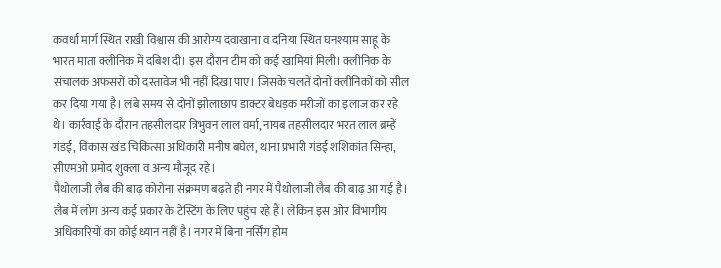कवर्धा मार्ग स्थित राखी विश्वास की आरोग्य दवाखाना व दनिया स्थित घनश्याम साहू के भारत माता क्लीनिक में दबिश दी। इस दौरान टीम को कई खामियां मिली। क्लीनिक के संचालक अफसरों को दस्तावेज भी नहीं दिखा पाए। जिसके चलतें दोनों क्लीनिकों को सील कर दिया गया है। लंबे समय से दोनों झोलाछाप डाक्टर बेधड़क मरीजों का इलाज कर रहे थे। कार्रवाई के दौरान तहसीलदार त्रिभुवन लाल वर्मा, नायब तहसीलदार भरत लाल ब्रम्हें गंडई, विकास खंड चिकित्सा अधिकारी मनीष बघेल, थाना प्रभारी गंडई शशिकांत सिन्हा, सीएमओ प्रमोद शुक्ला व अन्य मौजूद रहे।
पैथोलाजी लैब की बाढ़ कोरोना संक्रमण बढ़ते ही नगर में पैथोलाजी लैब की बाढ़ आ गई है। लैब में लोग अन्य कई प्रकार के टेस्टिंग के लिए पहुंच रहे हैं। लेकिन इस ओर विभागीय अधिकारियों का कोई ध्यान नहीं है। नगर में बिना नर्सिंग होम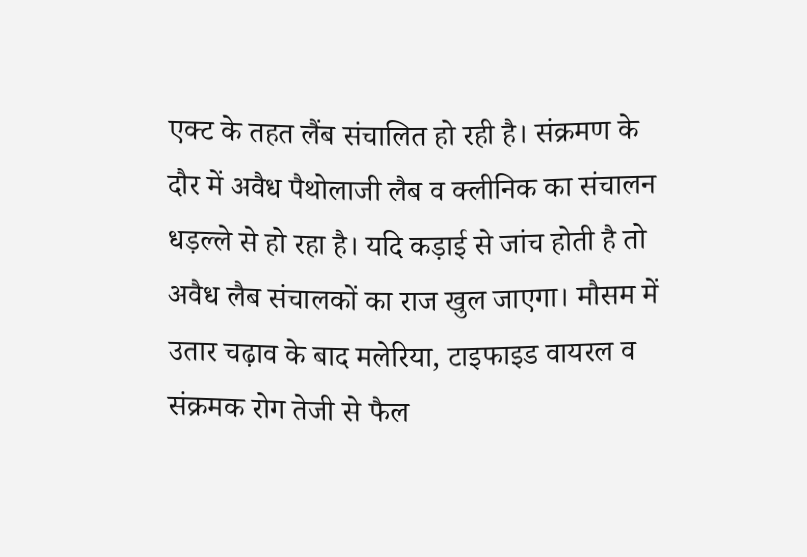एक्ट के तहत लैंब संचालित हो रही है। संक्रमण के दौर में अवैध पैथोलाजी लैब व क्लीनिक का संचालन धड़ल्ले से हो रहा है। यदि कड़ाई से जांच होती है तो अवैध लैब संचालकों का राज खुल जाएगा। मौसम में उतार चढ़ाव के बाद मलेरिया, टाइफाइड वायरल व संक्रमक रोग तेजी से फैल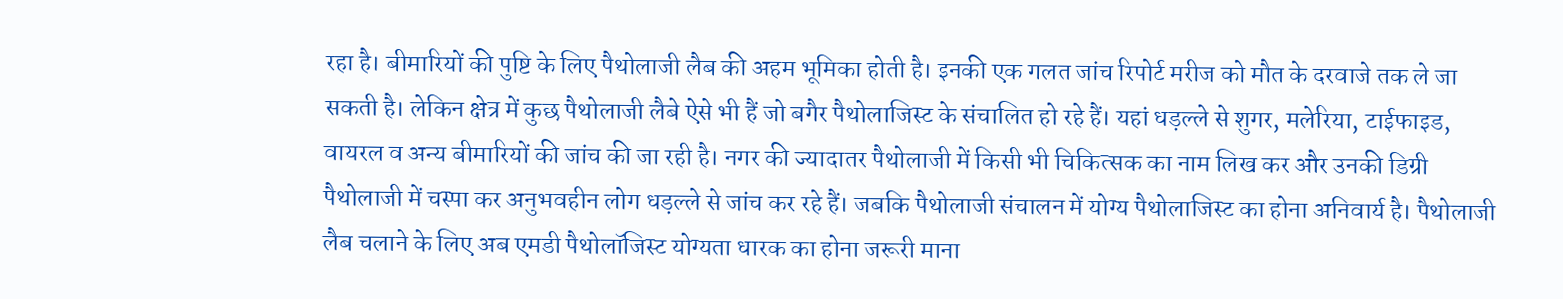रहा है। बीमारियों की पुष्टि के लिए पैथोलाजी लैब की अहम भूमिका होती है। इनकी एक गलत जांच रिपोर्ट मरीज को मौत के दरवाजे तक ले जा सकती है। लेकिन क्षेत्र में कुछ पैथोलाजी लैबे ऐसे भी हैं जो बगैर पैथोलाजिस्ट के संचालित हो रहे हैं। यहां धड़ल्ले से शुगर, मलेरिया, टाईफाइड, वायरल व अन्य बीमारियों की जांच की जा रही है। नगर की ज्यादातर पैथोलाजी में किसी भी चिकित्सक का नाम लिख कर और उनकी डिग्री पैथोलाजी में चस्पा कर अनुभवहीन लोग धड़ल्ले से जांच कर रहे हैं। जबकि पैथोलाजी संचालन में योग्य पैथोलाजिस्ट का होना अनिवार्य है। पैथोलाजी लैब चलाने के लिए अब एमडी पैथोलॉजिस्ट योग्यता धारक का होना जरूरी माना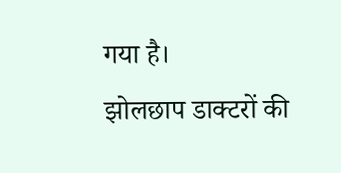गया है।
झोलछाप डाक्टरों की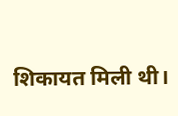शिकायत मिली थी।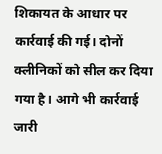शिकायत के आधार पर कार्रवाई की गई। दोनों क्लीनिकों को सील कर दिया गया है। आगे भी कार्रवाई जारी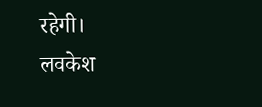रहेगी।
लवकेश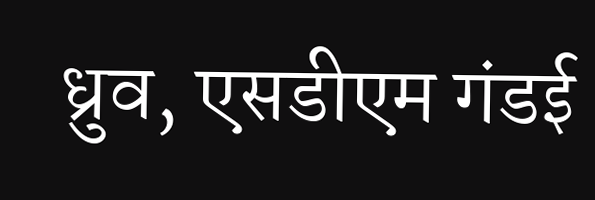ध्रुव, एसडीएम गंडई